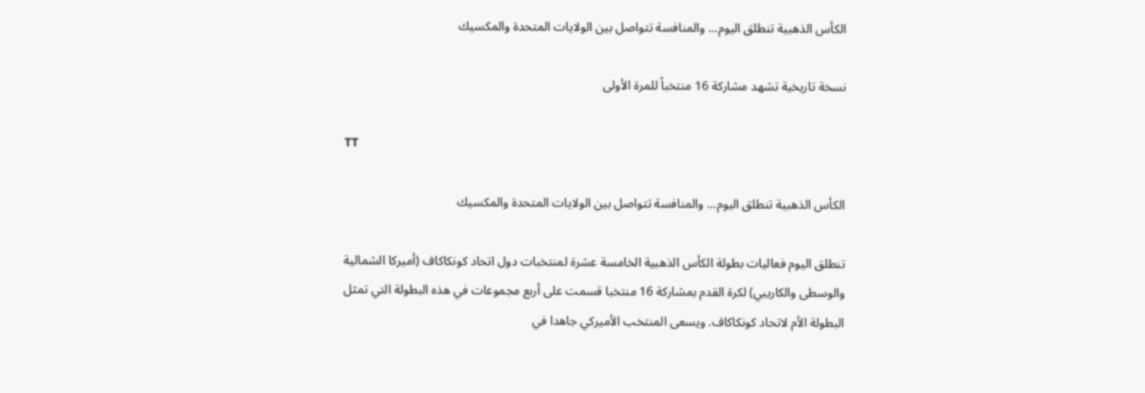الكأس الذهبية تنطلق اليوم... والمنافسة تتواصل بين الولايات المتحدة والمكسيك

نسخة تاريخية تشهد مشاركة 16 منتخباً للمرة الأولى

TT

الكأس الذهبية تنطلق اليوم... والمنافسة تتواصل بين الولايات المتحدة والمكسيك

تنطلق اليوم فعاليات بطولة الكأس الذهبية الخامسة عشرة لمنتخبات دول اتحاد كونكاكاف (أميركا الشمالية والوسطى والكاريبي) لكرة القدم بمشاركة 16 منتخبا قسمت على أربع مجموعات في هذه البطولة التي تمثل البطولة الأم لاتحاد كونكاكاف. ويسعى المنتخب الأميركي جاهدا في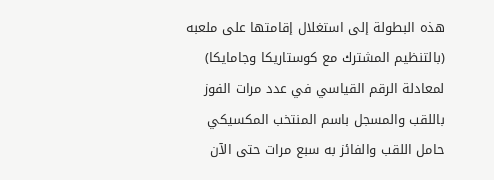هذه البطولة إلى استغلال إقامتها على ملعبه (بالتنظيم المشترك مع كوستاريكا وجامايكا) لمعادلة الرقم القياسي في عدد مرات الفوز باللقب والمسجل باسم المنتخب المكسيكي حامل اللقب والفائز به سبع مرات حتى الآن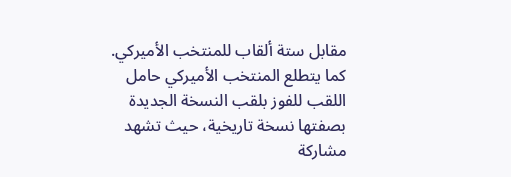مقابل ستة ألقاب للمنتخب الأميركي.
كما يتطلع المنتخب الأميركي حامل اللقب للفوز بلقب النسخة الجديدة بصفتها نسخة تاريخية، حيث تشهد مشاركة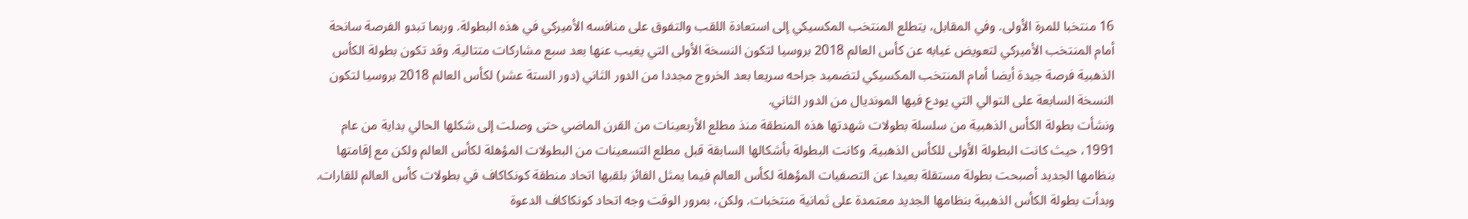16 منتخبا للمرة الأولى. وفي المقابل، يتطلع المنتخب المكسيكي إلى استعادة اللقب والتفوق على منافسه الأميركي في هذه البطولة. وربما تبدو الفرصة سانحة أمام المنتخب الأميركي لتعويض غيابه عن كأس العالم 2018 بروسيا لتكون النسخة الأولى التي يغيب عنها بعد سبع مشاركات متتالية. وقد تكون بطولة الكأس الذهبية فرصة جيدة أيضا أمام المنتخب المكسيكي لتضميد جراحه سريعا بعد الخروج مجددا من الدور الثاني (دور الستة عشر) لكأس العالم 2018 بروسيا لتكون النسخة السابعة على التوالي التي يودع فيها المونديال من الدور الثاني.
ونشأت بطولة الكأس الذهبية من سلسلة بطولات شهدتها هذه المنطقة منذ مطلع الأربعينات من القرن الماضي حتى وصلت إلى شكلها الحالي بداية من عام 1991، حيث كانت البطولة الأولى للكأس الذهبية. وكانت البطولة بأشكالها السابقة قبل مطلع التسعينات من البطولات المؤهلة لكأس العالم ولكن مع إقامتها بنظامها الجديد أصبحت بطولة مستقلة بعيدا عن التصفيات المؤهلة لكأس العالم فيما يمثل الفائز بلقبها اتحاد منطقة كونكاكاف في بطولات كأس العالم للقارات. وبدأت بطولة الكأس الذهبية بنظامها الجديد معتمدة على ثمانية منتخبات. ولكن، بمرور الوقت وجه اتحاد كونكاكاف الدعوة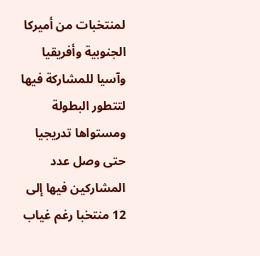لمنتخبات من أميركا الجنوبية وأفريقيا وآسيا للمشاركة فيها لتتطور البطولة ومستواها تدريجيا حتى وصل عدد المشاركين فيها إلى 12 منتخبا رغم غياب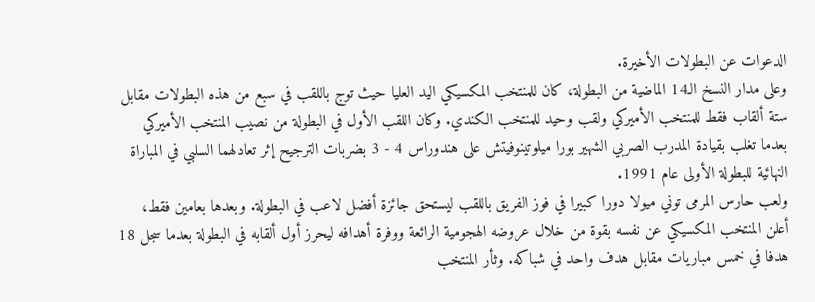الدعوات عن البطولات الأخيرة.
وعلى مدار النسخ الـ14 الماضية من البطولة، كان للمنتخب المكسيكي اليد العليا حيث توج باللقب في سبع من هذه البطولات مقابل ستة ألقاب فقط للمنتخب الأميركي ولقب وحيد للمنتخب الكندي. وكان اللقب الأول في البطولة من نصيب المنتخب الأميركي بعدما تغلب بقيادة المدرب الصربي الشهير بورا ميلوتينوفيتش على هندوراس 4 - 3 بضربات الترجيح إثر تعادلهما السلبي في المباراة النهائية للبطولة الأولى عام 1991.
ولعب حارس المرمى توني ميولا دورا كبيرا في فوز الفريق باللقب ليستحق جائزة أفضل لاعب في البطولة. وبعدها بعامين فقط، أعلن المنتخب المكسيكي عن نفسه بقوة من خلال عروضه الهجومية الرائعة ووفرة أهدافه ليحرز أول ألقابه في البطولة بعدما سجل 18 هدفا في خمس مباريات مقابل هدف واحد في شباكه. وثأر المنتخب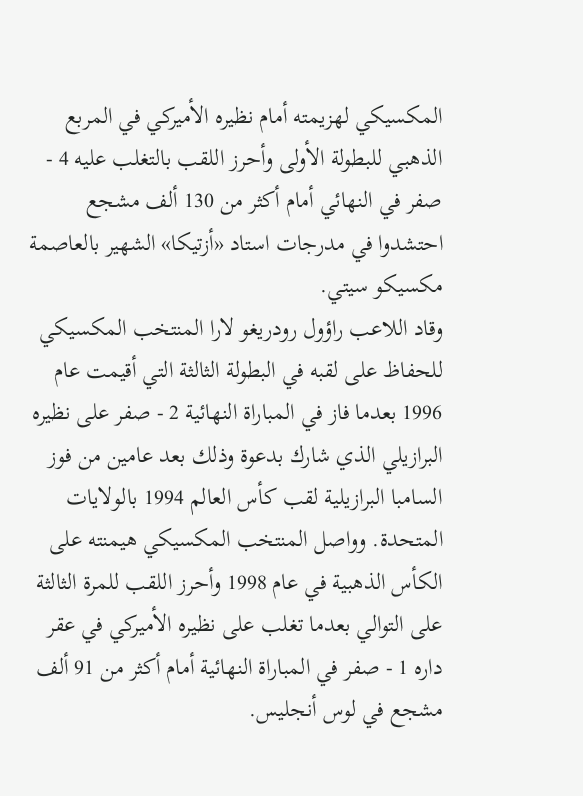المكسيكي لهزيمته أمام نظيره الأميركي في المربع الذهبي للبطولة الأولى وأحرز اللقب بالتغلب عليه 4 - صفر في النهائي أمام أكثر من 130 ألف مشجع احتشدوا في مدرجات استاد «أزتيكا» الشهير بالعاصمة مكسيكو سيتي.
وقاد اللاعب راؤول رودريغو لارا المنتخب المكسيكي للحفاظ على لقبه في البطولة الثالثة التي أقيمت عام 1996 بعدما فاز في المباراة النهائية 2 - صفر على نظيره البرازيلي الذي شارك بدعوة وذلك بعد عامين من فوز السامبا البرازيلية لقب كأس العالم 1994 بالولايات المتحدة. وواصل المنتخب المكسيكي هيمنته على الكأس الذهبية في عام 1998 وأحرز اللقب للمرة الثالثة على التوالي بعدما تغلب على نظيره الأميركي في عقر داره 1 - صفر في المباراة النهائية أمام أكثر من 91 ألف مشجع في لوس أنجليس.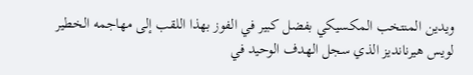ويدين المنتخب المكسيكي بفضل كبير في الفوز بهذا اللقب إلى مهاجمه الخطير لويس هيرنانديز الذي سجل الهدف الوحيد في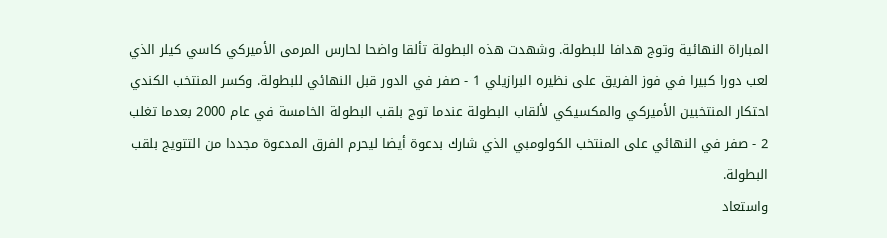المباراة النهائية وتوج هدافا للبطولة. وشهدت هذه البطولة تألقا واضحا لحارس المرمى الأميركي كاسي كيلر الذي لعب دورا كبيرا في فوز الفريق على نظيره البرازيلي 1 - صفر في الدور قبل النهائي للبطولة. وكسر المنتخب الكندي احتكار المنتخبين الأميركي والمكسيكي لألقاب البطولة عندما توج بلقب البطولة الخامسة في عام 2000 بعدما تغلب 2 - صفر في النهائي على المنتخب الكولومبي الذي شارك بدعوة أيضا ليحرم الفرق المدعوة مجددا من التتويج بلقب البطولة.
واستعاد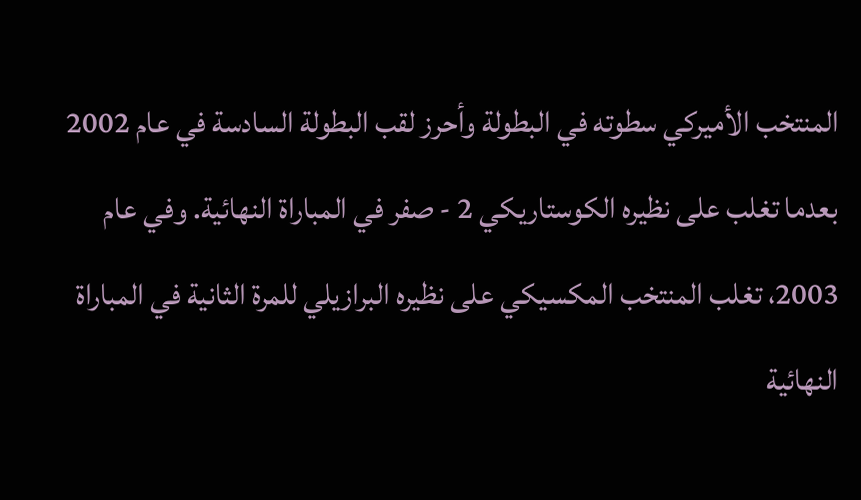المنتخب الأميركي سطوته في البطولة وأحرز لقب البطولة السادسة في عام 2002 بعدما تغلب على نظيره الكوستاريكي 2 - صفر في المباراة النهائية. وفي عام 2003، تغلب المنتخب المكسيكي على نظيره البرازيلي للمرة الثانية في المباراة النهائية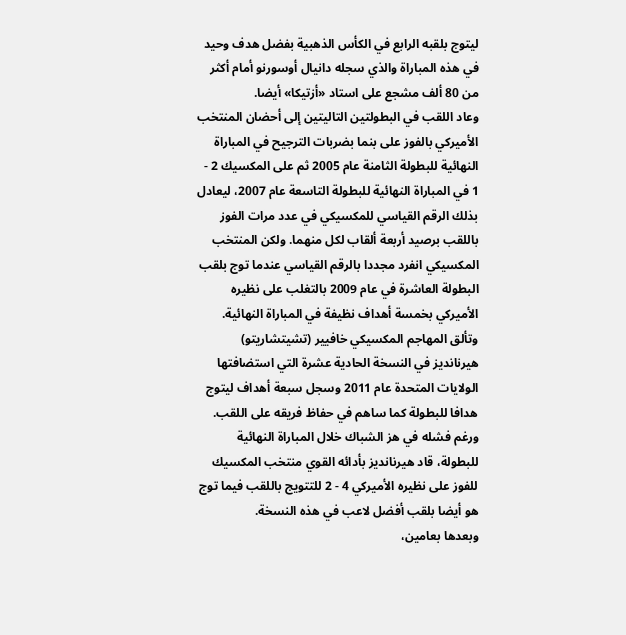ليتوج بلقبه الرابع في الكأس الذهبية بفضل هدف وحيد في هذه المباراة والذي سجله دانيال أوسورنو أمام أكثر من 80 ألف مشجع على استاد «أزتيكا» أيضا.
وعاد اللقب في البطولتين التاليتين إلى أحضان المنتخب الأميركي بالفوز على بنما بضربات الترجيح في المباراة النهائية للبطولة الثامنة عام 2005 ثم على المكسيك 2 - 1 في المباراة النهائية للبطولة التاسعة عام 2007، ليعادل بذلك الرقم القياسي للمكسيكي في عدد مرات الفوز باللقب برصيد أربعة ألقاب لكل منهما. ولكن المنتخب المكسيكي انفرد مجددا بالرقم القياسي عندما توج بلقب البطولة العاشرة في عام 2009 بالتغلب على نظيره الأميركي بخمسة أهداف نظيفة في المباراة النهائية.
وتألق المهاجم المكسيكي خافيير (تشيتشاريتو) هيرنانديز في النسخة الحادية عشرة التي استضافتها الولايات المتحدة عام 2011 وسجل سبعة أهداف ليتوج هدافا للبطولة كما ساهم في حفاظ فريقه على اللقب. ورغم فشله في هز الشباك خلال المباراة النهائية للبطولة، قاد هيرنانديز بأدائه القوي منتخب المكسيك للفوز على نظيره الأميركي 4 - 2 للتتويج باللقب فيما توج هو أيضا بلقب أفضل لاعب في هذه النسخة.
وبعدها بعامين،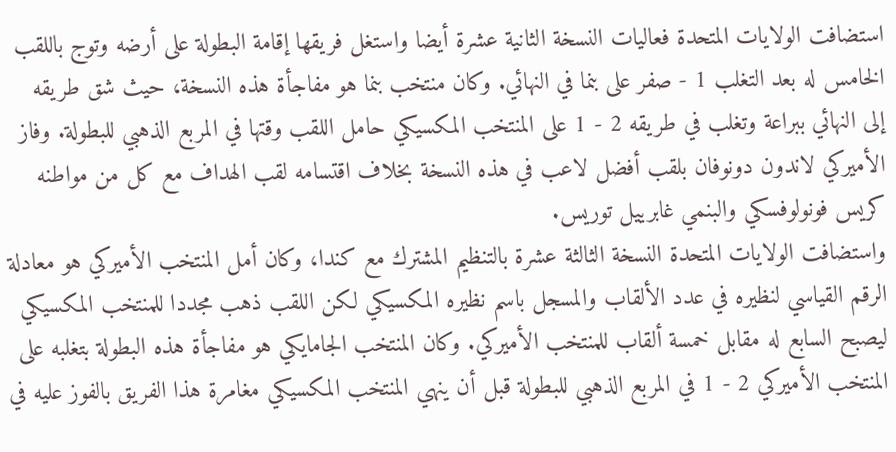استضافت الولايات المتحدة فعاليات النسخة الثانية عشرة أيضا واستغل فريقها إقامة البطولة على أرضه وتوج باللقب الخامس له بعد التغلب 1 - صفر على بنما في النهائي. وكان منتخب بنما هو مفاجأة هذه النسخة، حيث شق طريقه إلى النهائي ببراعة وتغلب في طريقه 2 - 1 على المنتخب المكسيكي حامل اللقب وقتها في المربع الذهبي للبطولة. وفاز الأميركي لاندون دونوفان بلقب أفضل لاعب في هذه النسخة بخلاف اقتسامه لقب الهداف مع كل من مواطنه كريس فونولوفسكي والبنمي غابرييل توريس.
واستضافت الولايات المتحدة النسخة الثالثة عشرة بالتنظيم المشترك مع كندا، وكان أمل المنتخب الأميركي هو معادلة الرقم القياسي لنظيره في عدد الألقاب والمسجل باسم نظيره المكسيكي لكن اللقب ذهب مجددا للمنتخب المكسيكي ليصبح السابع له مقابل خمسة ألقاب للمنتخب الأميركي. وكان المنتخب الجامايكي هو مفاجأة هذه البطولة بتغلبه على المنتخب الأميركي 2 - 1 في المربع الذهبي للبطولة قبل أن ينهي المنتخب المكسيكي مغامرة هذا الفريق بالفوز عليه في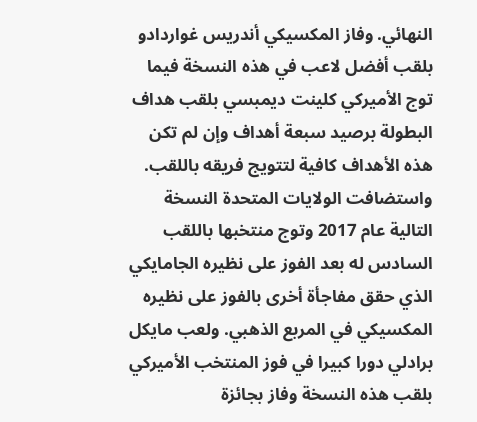النهائي. وفاز المكسيكي أندريس غواردادو بلقب أفضل لاعب في هذه النسخة فيما توج الأميركي كلينت ديمبسي بلقب هداف البطولة برصيد سبعة أهداف وإن لم تكن هذه الأهداف كافية لتتويج فريقه باللقب.
واستضافت الولايات المتحدة النسخة التالية عام 2017 وتوج منتخبها باللقب السادس له بعد الفوز على نظيره الجامايكي الذي حقق مفاجأة أخرى بالفوز على نظيره المكسيكي في المربع الذهبي. ولعب مايكل برادلي دورا كبيرا في فوز المنتخب الأميركي بلقب هذه النسخة وفاز بجائزة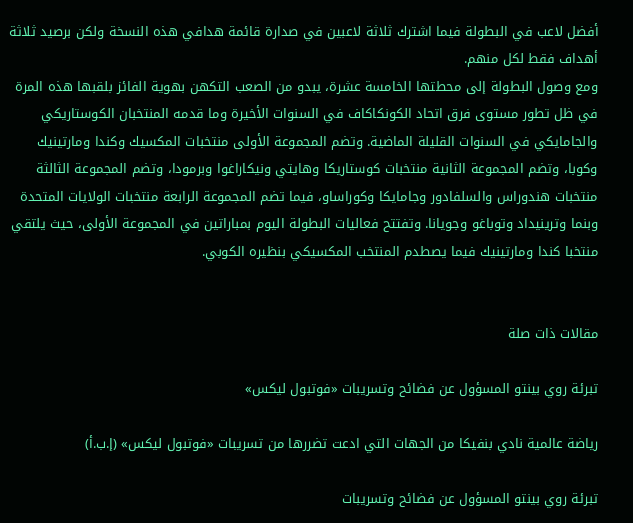أفضل لاعب في البطولة فيما اشترك ثلاثة لاعبين في صدارة قائمة هدافي هذه النسخة ولكن برصيد ثلاثة أهداف فقط لكل منهم.
ومع وصول البطولة إلى محطتها الخامسة عشرة، يبدو من الصعب التكهن بهوية الفائز بلقبها هذه المرة في ظل تطور مستوى فرق اتحاد الكونكاكاف في السنوات الأخيرة وما قدمه المنتخبان الكوستاريكي والجامايكي في السنوات القليلة الماضية. وتضم المجموعة الأولى منتخبات المكسيك وكندا ومارتينيك وكوبا، وتضم المجموعة الثانية منتخبات كوستاريكا وهايتي ونيكاراغوا وبرمودا، وتضم المجموعة الثالثة منتخبات هندوراس والسلفادور وجامايكا وكوراساو، فيما تضم المجموعة الرابعة منتخبات الولايات المتحدة وبنما وترينيداد وتوباغو وجويانا. وتفتتح فعاليات البطولة اليوم بمباراتين في المجموعة الأولى، حيث يلتقي منتخبا كندا ومارتينيك فيما يصطدم المنتخب المكسيكي بنظيره الكوبي.


مقالات ذات صلة

تبرئة روي بينتو المسؤول عن فضائح وتسريبات «فوتبول ليكس»

رياضة عالمية نادي بنفيكا من الجهات التي ادعت تضررها من تسريبات «فوتبول ليكس» (إ.ب.أ)

تبرئة روي بينتو المسؤول عن فضائح وتسريبات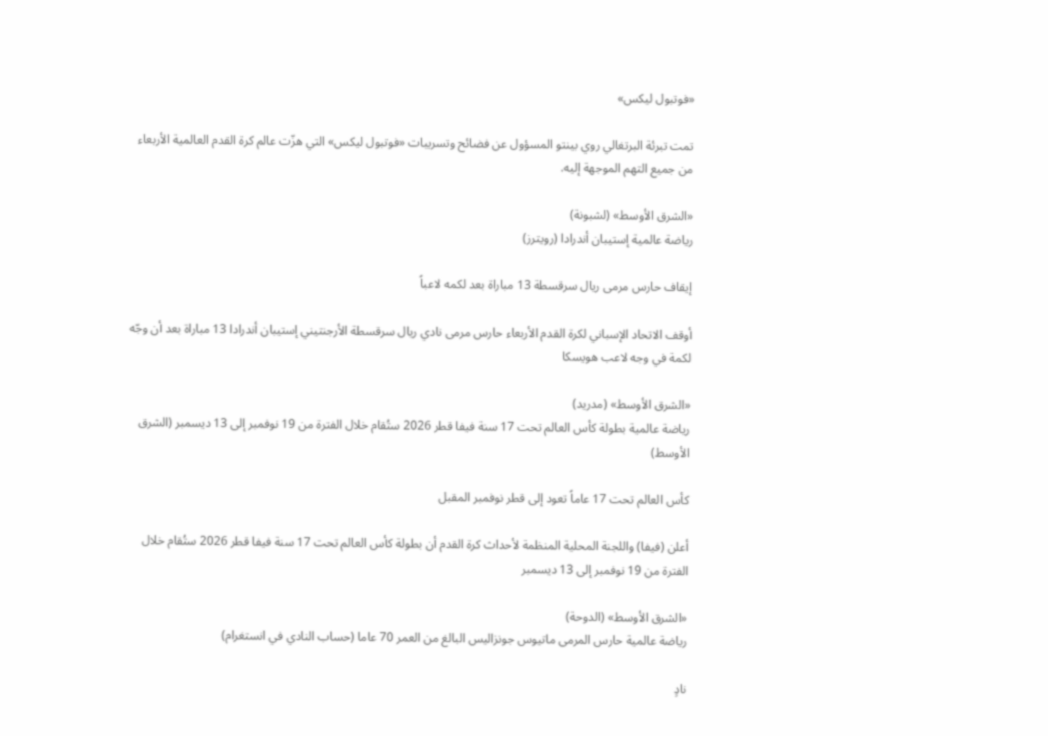«فوتبول ليكس»

تمت تبرئة البرتغالي روي بينتو المسؤول عن فضائح وتسريبات «فوتبول ليكس» التي هزّت عالم كرة القدم العالمية الأربعاء من جميع التهم الموجهة إليه.

«الشرق الأوسط» (لشبونة)
رياضة عالمية إستيبان أندرادا (رويترز)

إيقاف حارس مرمى ريال سرقسطة 13 مباراة بعد لكمه لاعباً

أوقف الاتحاد الإسباني لكرة القدم الأربعاء حارس مرمى نادي ريال سرقسطة الأرجنتيني إستيبان أندرادا 13 مباراة بعد أن وجّه لكمة في وجه لاعب هويسكا

«الشرق الأوسط» (مدريد)
رياضة عالمية بطولة كأس العالم تحت 17 سنة فيفا قطر 2026 ستُقام خلال الفترة من 19 نوفمبر إلى 13 ديسمبر (الشرق الأوسط)

كأس العالم تحت 17 عاماً تعود إلى قطر نوفمبر المقبل

أعلن (فيفا) واللجنة المحلية المنظمة لأحداث كرة القدم أن بطولة كأس العالم تحت 17 سنة فيفا قطر 2026 ستُقام خلال الفترة من 19 نوفمبر إلى 13 ديسمبر

«الشرق الأوسط» (الدوحة)
رياضة عالمية حارس المرمى ماتيوس جونزاليس البالغ من العمر 70 عاما (حساب النادي في انستغرام)

نادٍ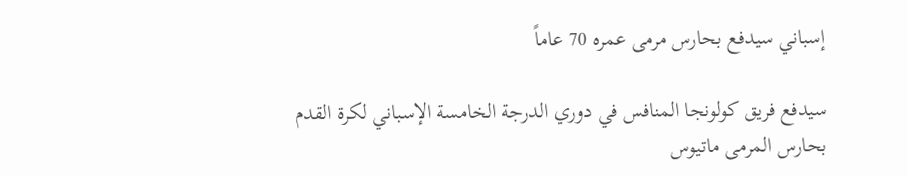إسباني سيدفع بحارس مرمى عمره 70 عاماً

سيدفع فريق كولونجا المنافس في دوري الدرجة الخامسة الإسباني لكرة القدم بحارس المرمى ماتيوس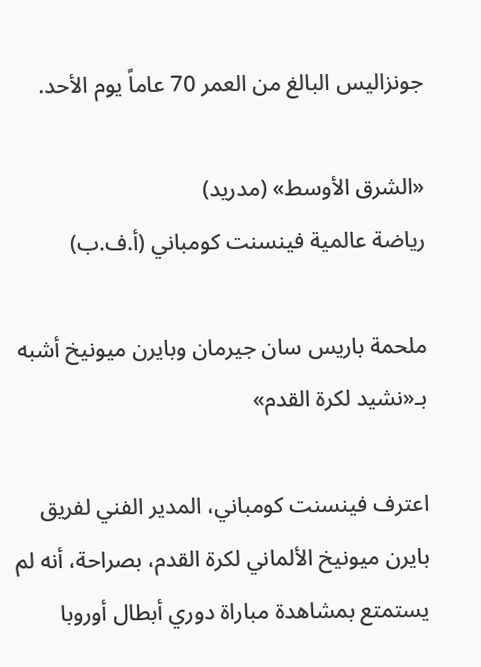جونزاليس البالغ من العمر 70 عاماً يوم الأحد.

«الشرق الأوسط» (مدريد)
رياضة عالمية فينسنت كومباني (أ.ف.ب)

ملحمة باريس سان جيرمان وبايرن ميونيخ أشبه بـ«نشيد لكرة القدم»

اعترف فينسنت كومباني، المدير الفني لفريق بايرن ميونيخ الألماني لكرة القدم، بصراحة، أنه لم يستمتع بمشاهدة مباراة دوري أبطال أوروبا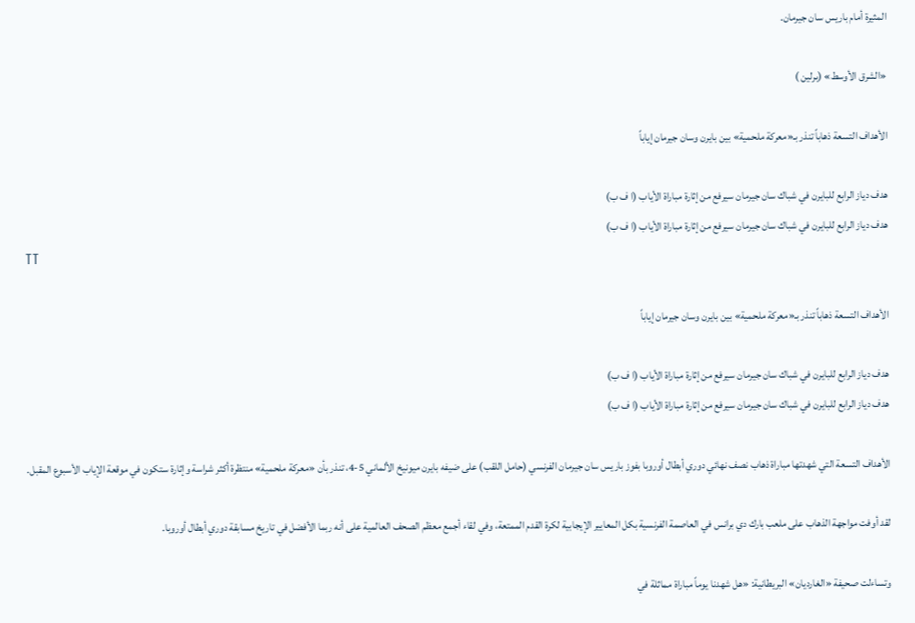المثيرة أمام باريس سان جيرمان.

«الشرق الأوسط» (برلين )

الأهداف التسعة ذهاباً تنذر بـ«معركة ملحمية» بين بايرن وسان جيرمان إياباً

هدف دياز الرابع للبايرن في شباك سان جيرمان سيرفع من إثارة مباراة الأياب (ا ف ب)
هدف دياز الرابع للبايرن في شباك سان جيرمان سيرفع من إثارة مباراة الأياب (ا ف ب)
TT

الأهداف التسعة ذهاباً تنذر بـ«معركة ملحمية» بين بايرن وسان جيرمان إياباً

هدف دياز الرابع للبايرن في شباك سان جيرمان سيرفع من إثارة مباراة الأياب (ا ف ب)
هدف دياز الرابع للبايرن في شباك سان جيرمان سيرفع من إثارة مباراة الأياب (ا ف ب)

الأهداف التسعة التي شهدتها مباراة ذهاب نصف نهائي دوري أبطال أوروبا بفوز باريس سان جيرمان الفرنسي (حامل اللقب) على ضيفه بايرن ميونيخ الألماني 5-4، تنذر بأن «معركة ملحمية» منتظرة أكثر شراسة وإثارة ستكون في موقعة الإياب الأسبوع المقبل.

لقد أوفت مواجهة الذهاب على ملعب بارك دي برانس في العاصمة الفرنسية بكل المعايير الإيجابية لكرة القدم الممتعة، وفي لقاء أجمع معظم الصحف العالمية على أنه ربما الأفضل في تاريخ مسابقة دوري أبطال أوروبا.

وتساءلت صحيفة «الغارديان» البريطانية: «هل شهدنا يوماً مباراة مماثلة في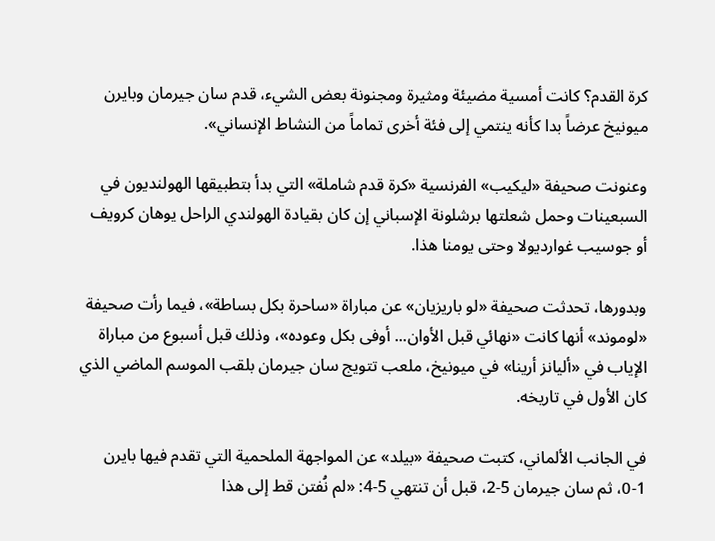كرة القدم؟ كانت أمسية مضيئة ومثيرة ومجنونة بعض الشيء، قدم سان جيرمان وبايرن ميونيخ عرضاً بدا كأنه ينتمي إلى فئة أخرى تماماً من النشاط الإنساني».

وعنونت صحيفة «ليكيب» الفرنسية «كرة قدم شاملة» التي بدأ بتطبيقها الهولنديون في السبعينات وحمل شعلتها برشلونة الإسباني إن كان بقيادة الهولندي الراحل يوهان كرويف أو جوسيب غوارديولا وحتى يومنا هذا.

وبدورها، تحدثت صحيفة «لو باريزيان» عن مباراة «ساحرة بكل بساطة»، فيما رأت صحيفة «لوموند» أنها كانت «نهائي قبل الأوان... أوفى بكل وعوده»، وذلك قبل أسبوع من مباراة الإياب في «أليانز أرينا» في ميونيخ، ملعب تتويج سان جيرمان بلقب الموسم الماضي الذي كان الأول في تاريخه.

في الجانب الألماني، كتبت صحيفة «بيلد» عن المواجهة الملحمية التي تقدم فيها بايرن 1-0، ثم سان جيرمان 5-2، قبل أن تنتهي 5-4: «لم نُفتن قط إلى هذا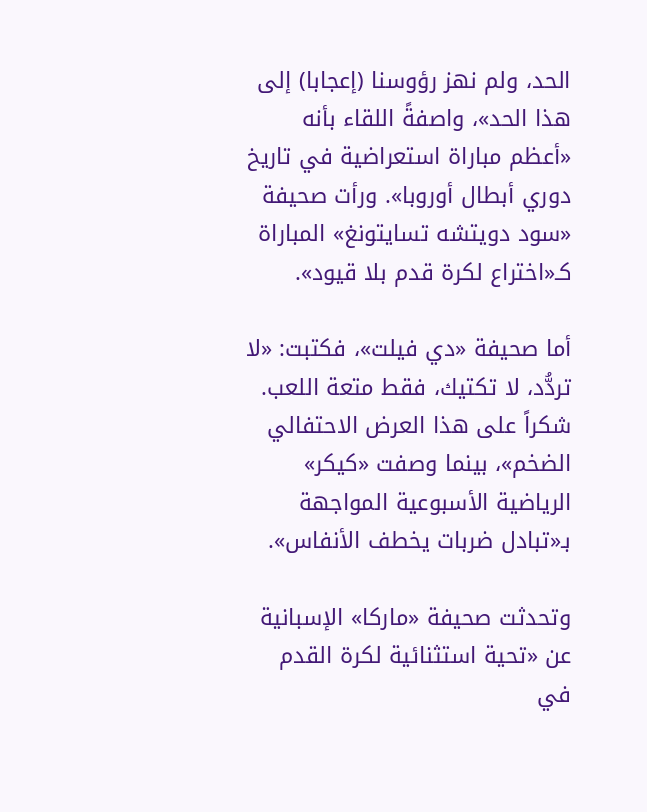الحد، ولم نهز رؤوسنا (إعجابا) إلى هذا الحد»، واصفةً اللقاء بأنه «أعظم مباراة استعراضية في تاريخ دوري أبطال أوروبا». ورأت صحيفة «سود دويتشه تسايتونغ» المباراة كـ«اختراع لكرة قدم بلا قيود».

أما صحيفة «دي فيلت»، فكتبت: «لا تردُّد، لا تكتيك، فقط متعة اللعب. شكراً على هذا العرض الاحتفالي الضخم»، بينما وصفت «كيكر» الرياضية الأسبوعية المواجهة بـ«تبادل ضربات يخطف الأنفاس».

وتحدثت صحيفة «ماركا» الإسبانية عن «تحية استثنائية لكرة القدم في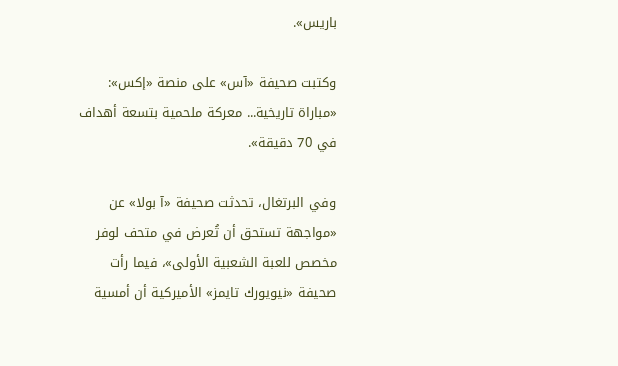باريس».

وكتبت صحيفة «آس» على منصة «إكس»: «مباراة تاريخية... معركة ملحمية بتسعة أهداف في 70 دقيقة».

وفي البرتغال، تحدثت صحيفة «آ بولا» عن «مواجهة تستحق أن تُعرض في متحف لوفر مخصص للعبة الشعبية الأولى»، فيما رأت صحيفة «نيويورك تايمز» الأميركية أن أمسية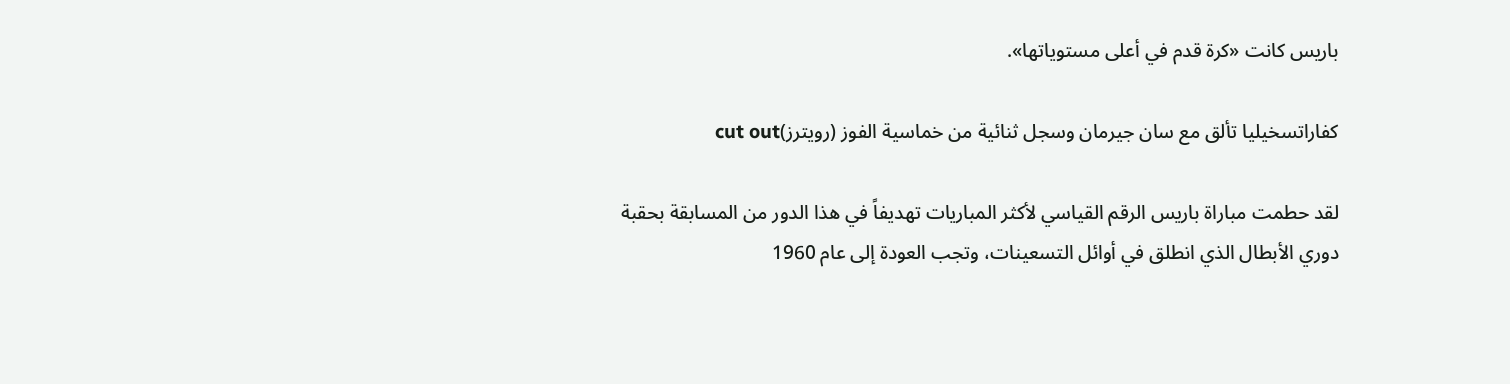باريس كانت «كرة قدم في أعلى مستوياتها».

كفاراتسخيليا تألق مع سان جيرمان وسجل ثنائية من خماسية الفوز (رويترز)cut out

لقد حطمت مباراة باريس الرقم القياسي لأكثر المباريات تهديفاً في هذا الدور من المسابقة بحقبة دوري الأبطال الذي انطلق في أوائل التسعينات، وتجب العودة إلى عام 1960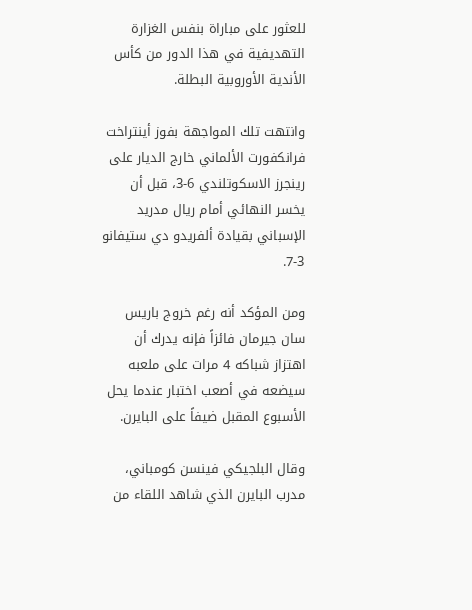للعثور على مباراة بنفس الغزارة التهديفية في هذا الدور من كأس الأندية الأوروبية البطلة.

وانتهت تلك المواجهة بفوز أينتراخت فرانكفورت الألماني خارج الديار على رينجرز الاسكوتلندي 6-3، قبل أن يخسر النهائي أمام ريال مدريد الإسباني بقيادة ألفريدو دي ستيفانو 3-7.

ومن المؤكد أنه رغم خروج باريس سان جيرمان فائزاً فإنه يدرك أن اهتزاز شباكه 4 مرات على ملعبه سيضعه في أصعب اختبار عندما يحل الأسبوع المقبل ضيفاً على البايرن.

وقال البلجيكي فينسن كومباني، مدرب البايرن الذي شاهد اللقاء من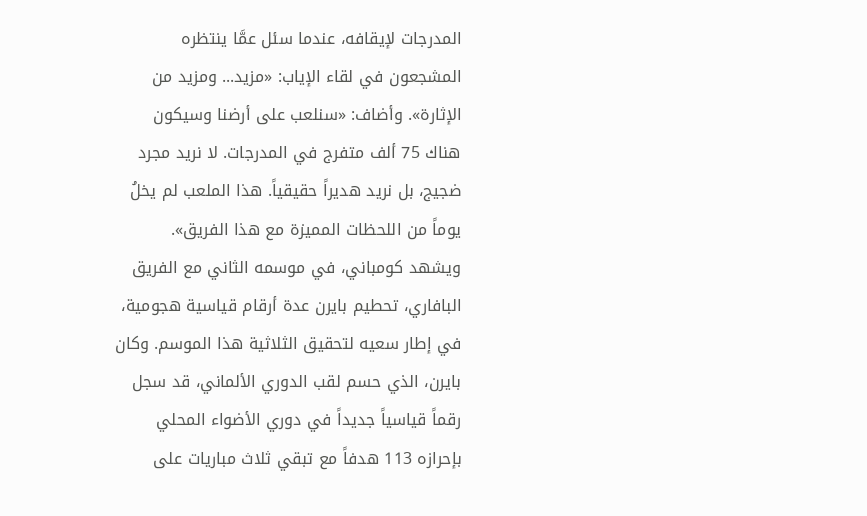المدرجات لإيقافه، عندما سئل عمَّا ينتظره المشجعون في لقاء الإياب: «مزيد... ومزيد من الإثارة». وأضاف: «سنلعب على أرضنا وسيكون هناك 75 ألف متفرج في المدرجات. لا نريد مجرد ضجيج، بل نريد هديراً حقيقياً. هذا الملعب لم يخلُ يوماً من اللحظات المميزة مع هذا الفريق». ويشهد كومباني، في موسمه الثاني مع الفريق البافاري، تحطيم بايرن عدة أرقام قياسية هجومية، في إطار سعيه لتحقيق الثلاثية هذا الموسم. وكان بايرن، الذي حسم لقب الدوري الألماني، قد سجل رقماً قياسياً جديداً في دوري الأضواء المحلي بإحرازه 113 هدفاً مع تبقي ثلاث مباريات على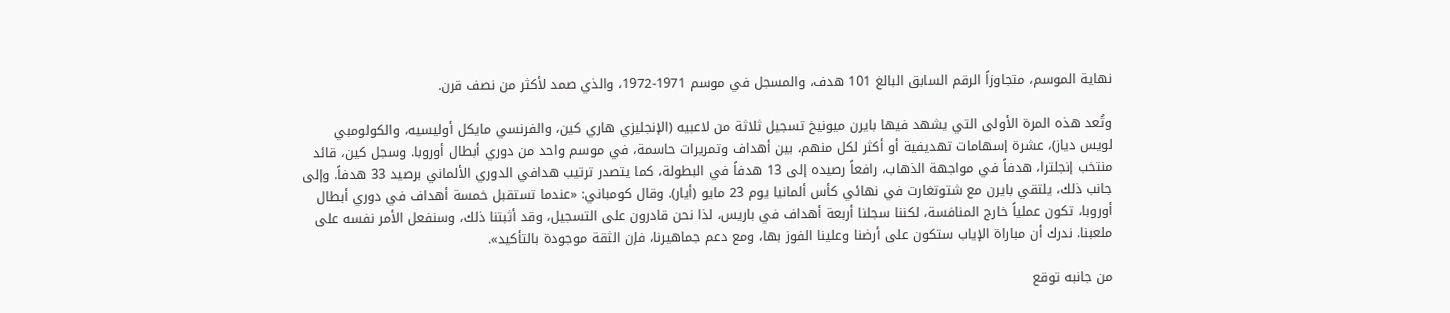نهاية الموسم، متجاوزاً الرقم السابق البالغ 101 هدف، والمسجل في موسم 1971-1972، والذي صمد لأكثر من نصف قرن.

وتُعد هذه المرة الأولى التي يشهد فيها بايرن ميونيخ تسجيل ثلاثة من لاعبيه (الإنجليزي هاري كين، والفرنسي مايكل أوليسيه، والكولومبي لويس دياز)، عشرة إسهامات تهديفية أو أكثر لكل منهم، بين أهداف وتمريرات حاسمة، في موسم واحد من دوري أبطال أوروبا. وسجل كين، قائد منتخب إنجلترا، هدفاً في مواجهة الذهاب، رافعاً رصيده إلى 13 هدفاً في البطولة، كما يتصدر ترتيب هدافي الدوري الألماني برصيد 33 هدفاً. وإلى جانب ذلك، يلتقي بايرن مع شتوتغارت في نهائي كأس ألمانيا يوم 23 مايو (أيار). وقال كومباني: «عندما تستقبل خمسة أهداف في دوري أبطال أوروبا، تكون عملياً خارج المنافسة، لكننا سجلنا أربعة أهداف في باريس، لذا نحن قادرون على التسجيل، وقد أثبتنا ذلك، وسنفعل الأمر نفسه على ملعبنا. ندرك أن مباراة الإياب ستكون على أرضنا وعلينا الفوز بها، ومع دعم جماهيرنا، فإن الثقة موجودة بالتأكيد».

من جانبه توقع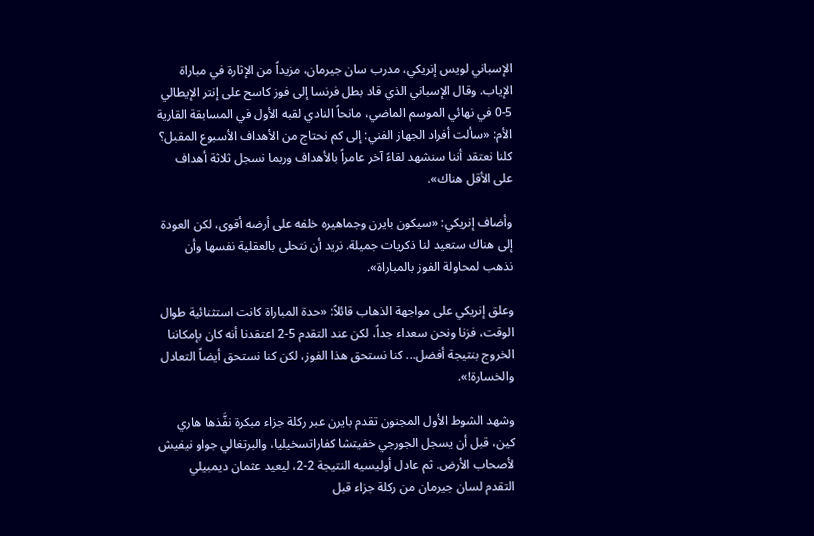الإسباني لويس إنريكي، مدرب سان جيرمان، مزيداً من الإثارة في مباراة الإياب. وقال الإسباني الذي قاد بطل فرنسا إلى فوز كاسح على إنتر الإيطالي 5-0 في نهائي الموسم الماضي، مانحاً النادي لقبه الأول في المسابقة القارية الأم: «سألت أفراد الجهاز الفني: إلى كم نحتاج من الأهداف الأسبوع المقبل؟ كلنا نعتقد أننا سنشهد لقاءً آخر عامراً بالأهداف وربما نسجل ثلاثة أهداف على الأقل هناك».

وأضاف إنريكي: «سيكون بايرن وجماهيره خلفه على أرضه أقوى، لكن العودة إلى هناك ستعيد لنا ذكريات جميلة. نريد أن نتحلى بالعقلية نفسها وأن نذهب لمحاولة الفوز بالمباراة».

وعلق إنريكي على مواجهة الذهاب قائلاً: «حدة المباراة كانت استثنائية طوال الوقت، فزنا ونحن سعداء جداً، لكن عند التقدم 5-2 اعتقدنا أنه كان بإمكاننا الخروج بنتيجة أفضل... كنا نستحق هذا الفوز، لكن كنا نستحق أيضاً التعادل والخسارة!».

وشهد الشوط الأول المجنون تقدم بايرن عبر ركلة جزاء مبكرة نفَّذها هاري كين، قبل أن يسجل الجورجي خفيتشا كفاراتسخيليا، والبرتغالي جواو نيفيش لأصحاب الأرض. ثم عادل أوليسيه النتيجة 2-2، ليعيد عثمان ديمبيلي التقدم لسان جيرمان من ركلة جزاء قبل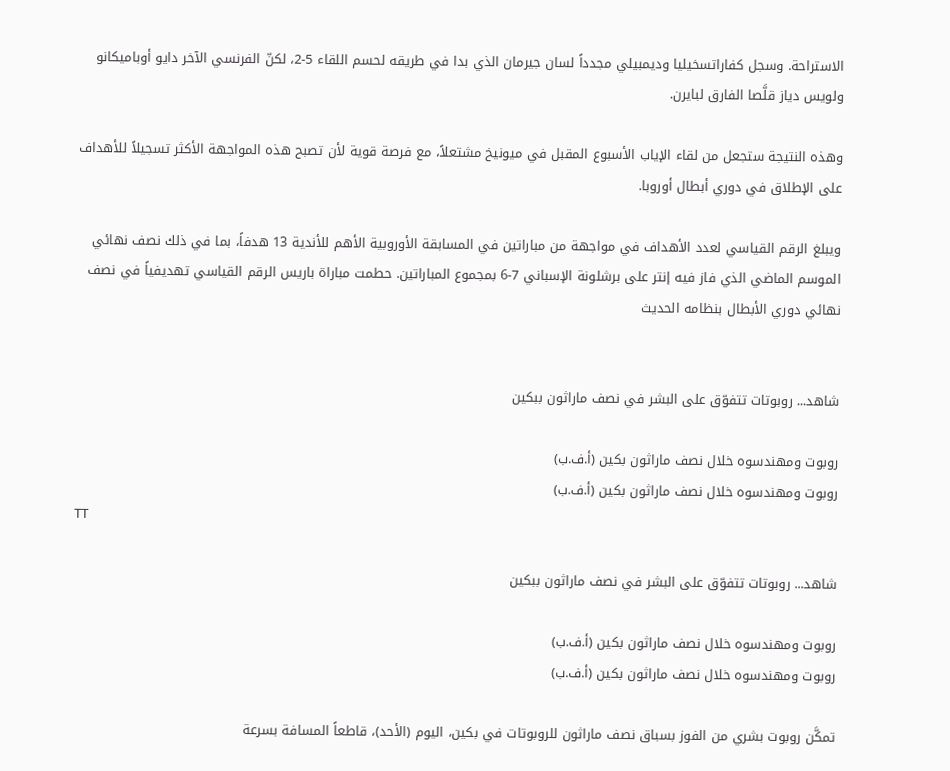الاستراحة. وسجل كفاراتسخيليا وديمبيلي مجدداً لسان جيرمان الذي بدا في طريقه لحسم اللقاء 5-2، لكنّ الفرنسي الآخر دايو أوباميكانو ولويس دياز قلَّصا الفارق لبايرن.

وهذه النتيجة ستجعل من لقاء الإياب الأسبوع المقبل في ميونيخ مشتعلاً، مع فرصة قوية لأن تصبح هذه المواجهة الأكثر تسجيلاً للأهداف على الإطلاق في دوري أبطال أوروبا.

ويبلغ الرقم القياسي لعدد الأهداف في مواجهة من مباراتين في المسابقة الأوروبية الأهم للأندية 13 هدفاً، بما في ذلك نصف نهائي الموسم الماضي الذي فاز فيه إنتر على برشلونة الإسباني 7-6 بمجموع المباراتين. حطمت مباراة باريس الرقم القياسي تهديفياً في نصف نهائي دوري الأبطال بنظامه الحديث


شاهد... روبوتات تتفوّق على البشر في نصف ماراثون ببكين

روبوت ومهندسوه خلال نصف ماراثون بكين (أ.ف.ب)
روبوت ومهندسوه خلال نصف ماراثون بكين (أ.ف.ب)
TT

شاهد... روبوتات تتفوّق على البشر في نصف ماراثون ببكين

روبوت ومهندسوه خلال نصف ماراثون بكين (أ.ف.ب)
روبوت ومهندسوه خلال نصف ماراثون بكين (أ.ف.ب)

تمكَّن روبوت بشري من الفوز بسباق نصف ماراثون للروبوتات في بكين، اليوم (الأحد)، قاطعاً المسافة بسرعة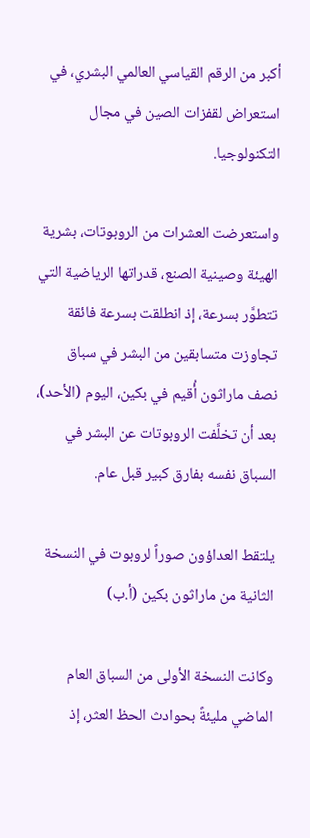أكبر من الرقم القياسي العالمي البشري، في استعراض لقفزات الصين في مجال التكنولوجيا.

واستعرضت العشرات ‌من الروبوتات، بشرية الهيئة وصينية الصنع، قدراتها الرياضية التي تتطوَّر بسرعة، إذ انطلقت بسرعة فائقة تجاوزت متسابقين من البشر في سباق نصف ماراثون أُقيم في بكين، اليوم (الأحد)، بعد أن تخلَّفت الروبوتات عن البشر في السباق نفسه بفارق كبير قبل عام.

يلتقط العداؤون صوراً لروبوت في النسخة الثانية من ماراثون بكين (أ.ب)

وكانت النسخة الأولى من السباق العام الماضي مليئةً بحوادث الحظ العثر، إذ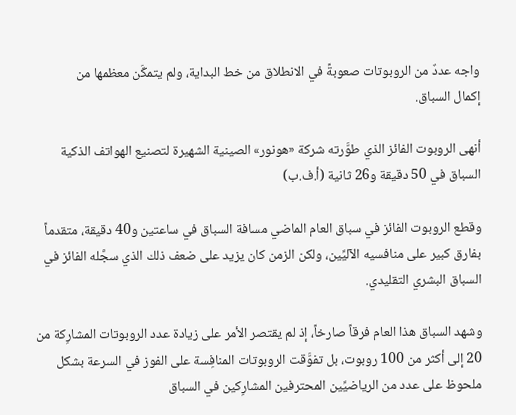واجه عددٌ من الروبوتات صعوبةً في الانطلاق من خط البداية، ولم يتمكَّن معظمها ‌من إكمال ‌السباق.

أنهى الروبوت الفائز الذي طوَّرته شركة «هونور» الصينية الشهيرة لتصنيع الهواتف الذكية السباق في 50 دقيقة و26 ثانية (أ.ف.ب)

وقطع الروبوت الفائز في سباق ‌العام الماضي مسافة السباق في ساعتين و40 دقيقة، متقدماً بفارق كبير على منافسيه الآليِّين، ولكن الزمن كان يزيد على ضعف ذلك الذي سجَّله الفائز في السباق البشري التقليدي.

وشهد السباق هذا العام فرقاً صارخاً، إذ لم يقتصر الأمر على زيادة عدد الروبوتات المشارِكة من 20 إلى أكثر من 100 روبوت، بل تفوَّقت الروبوتات ‌المنافِسة على الفوز ‌في السرعة بشكل ملحوظ على عدد من الرياضيِّين المحترفين المشارِكين ‌في السباق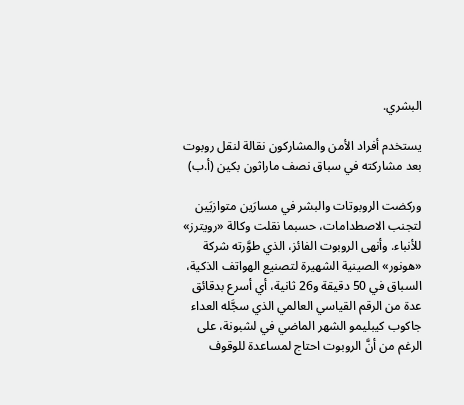البشري.

يستخدم أفراد الأمن والمشاركون نقالة لنقل روبوت بعد مشاركته في سباق نصف ماراثون بكين (أ.ب)

وركضت الروبوتات والبشر في مسارَين ‌متوازيَين لتجنب الاصطدامات، حسبما نقلت وكالة «رويترز» للأنباء. وأنهى الروبوت الفائز، الذي طوَّرته شركة «هونور» الصينية الشهيرة لتصنيع الهواتف الذكية، السباق في 50 دقيقة و26 ثانية، أي أسرع بدقائق عدة من الرقم ‌القياسي العالمي الذي سجَّله العداء جاكوب كيبليمو الشهر الماضي في لشبونة، على الرغم من أنَّ الروبوت احتاج لمساعدة للوقوف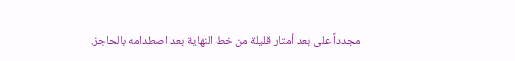مجدداً على بعد أمتار قليلة من خط النهاية بعد اصطدامه بالحاجز.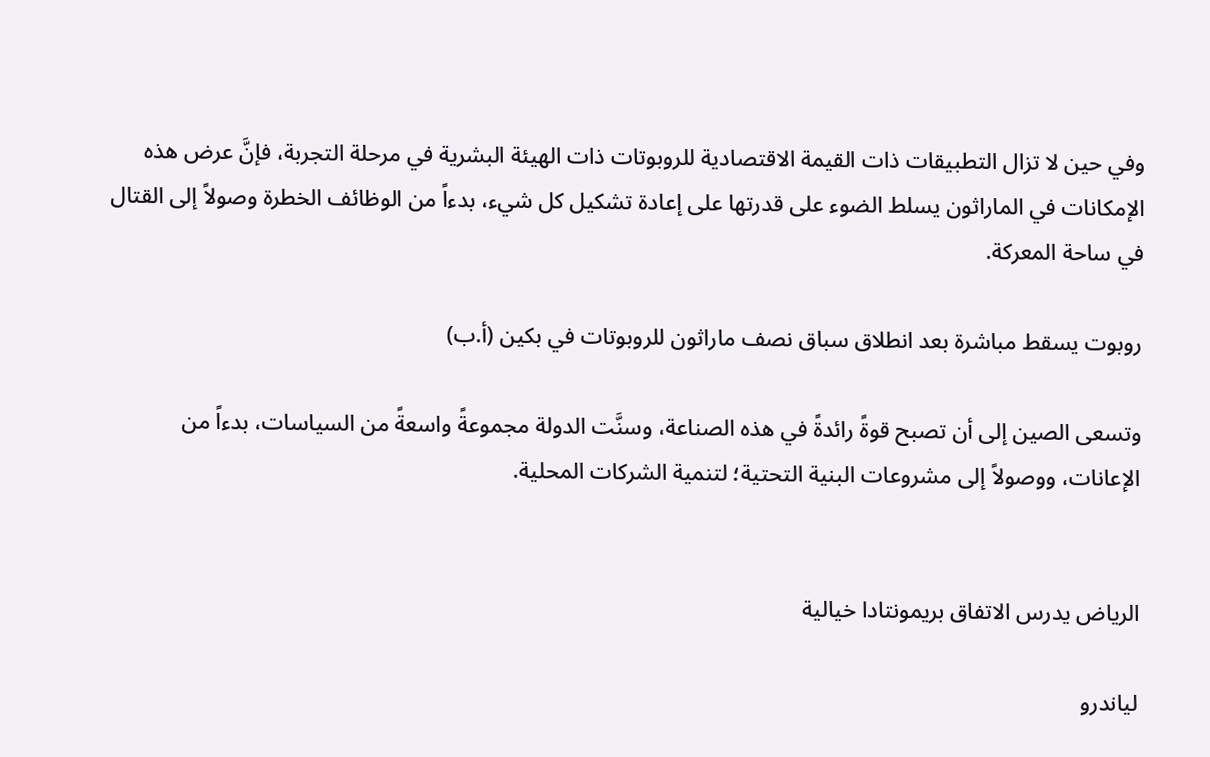وفي حين لا تزال التطبيقات ذات القيمة الاقتصادية للروبوتات ذات الهيئة البشرية في مرحلة التجربة، فإنَّ عرض هذه الإمكانات في الماراثون يسلط الضوء على قدرتها على إعادة تشكيل كل شيء، بدءاً من الوظائف الخطرة وصولاً إلى القتال في ساحة المعركة.

روبوت يسقط مباشرة بعد انطلاق سباق نصف ماراثون للروبوتات في بكين (أ.ب)

وتسعى الصين إلى أن تصبح قوةً رائدةً في هذه الصناعة، وسنَّت الدولة مجموعةً واسعةً من السياسات، بدءاً من الإعانات، ووصولاً إلى مشروعات البنية التحتية؛ لتنمية الشركات المحلية.


الرياض يدرس الاتفاق بريمونتادا خيالية

لياندرو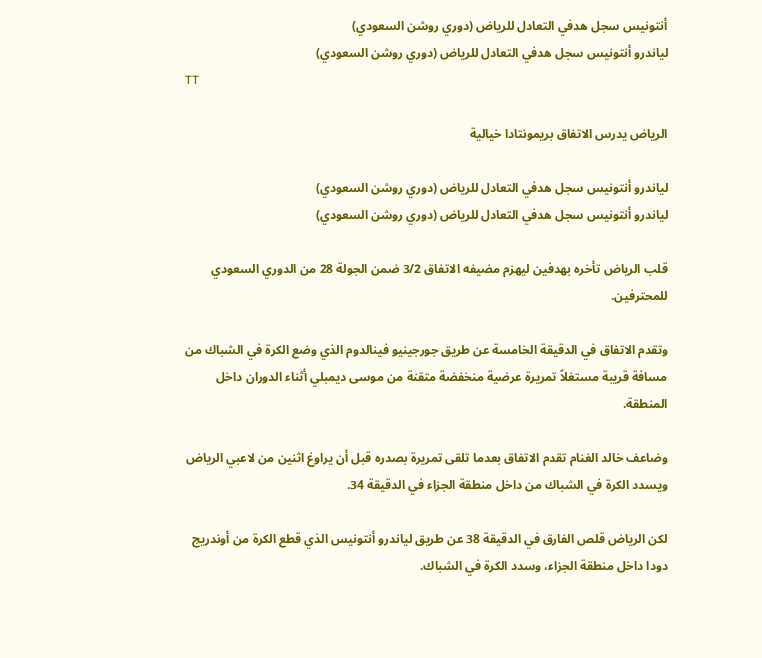أنتونيس سجل هدفي التعادل للرياض (دوري روشن السعودي)
لياندرو أنتونيس سجل هدفي التعادل للرياض (دوري روشن السعودي)
TT

الرياض يدرس الاتفاق بريمونتادا خيالية

لياندرو أنتونيس سجل هدفي التعادل للرياض (دوري روشن السعودي)
لياندرو أنتونيس سجل هدفي التعادل للرياض (دوري روشن السعودي)

قلب الرياض تأخره بهدفين ليهزم مضيفه الاتفاق 3/2 ضمن الجولة 28 من الدوري السعودي للمحترفين.

وتقدم الاتفاق في الدقيقة الخامسة عن طريق جورجينيو فينالدوم الذي وضع الكرة في الشباك من مسافة قريبة مستغلاً تمريرة عرضية منخفضة متقنة من موسى ديمبلي أثناء الدوران داخل المنطقة.

وضاعف خالد الغنام تقدم الاتفاق بعدما تلقى تمريرة بصدره قبل أن يراوغ اثنين من لاعبي الرياض ويسدد الكرة في الشباك من داخل منطقة الجزاء في الدقيقة 34.

لكن الرياض قلص الفارق في الدقيقة 38 عن طريق لياندرو أنتونيس الذي قطع الكرة من أوندريج دودا داخل منطقة الجزاء، وسدد الكرة في الشباك.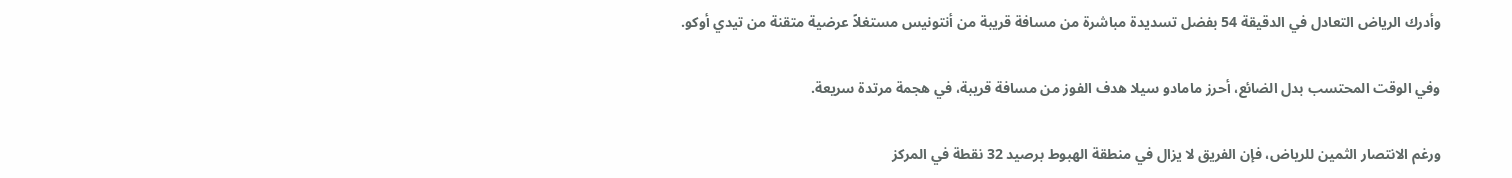وأدرك الرياض التعادل في الدقيقة 54 بفضل تسديدة مباشرة من مسافة قريبة من أنتونيس مستغلاً عرضية متقنة من تيدي أوكو.

وفي الوقت المحتسب بدل الضائع، أحرز مامادو سيلا هدف الفوز من مسافة قريبة، في هجمة مرتدة سريعة.

ورغم الانتصار الثمين للرياض، فإن الفريق لا يزال في منطقة الهبوط برصيد 32 نقطة في المركز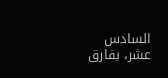السادس عشر، بفارق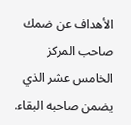الأهداف عن ضمك صاحب المركز الخامس عشر الذي يضمن صاحبه البقاء.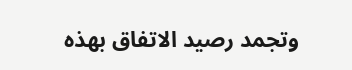وتجمد رصيد الاتفاق بهذه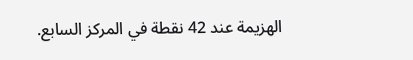الهزيمة عند 42 نقطة في المركز السابع.